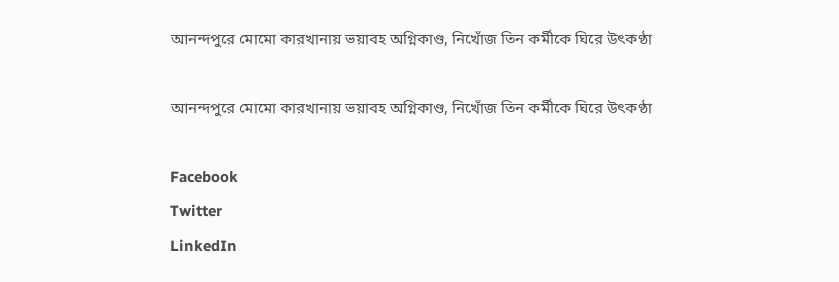আনন্দপুরে মোমো কারখানায় ভয়াবহ অগ্নিকাণ্ড, নিখোঁজ তিন কর্মীকে ঘিরে উৎকণ্ঠা

আনন্দপুরে মোমো কারখানায় ভয়াবহ অগ্নিকাণ্ড, নিখোঁজ তিন কর্মীকে ঘিরে উৎকণ্ঠা

Facebook
Twitter
LinkedIn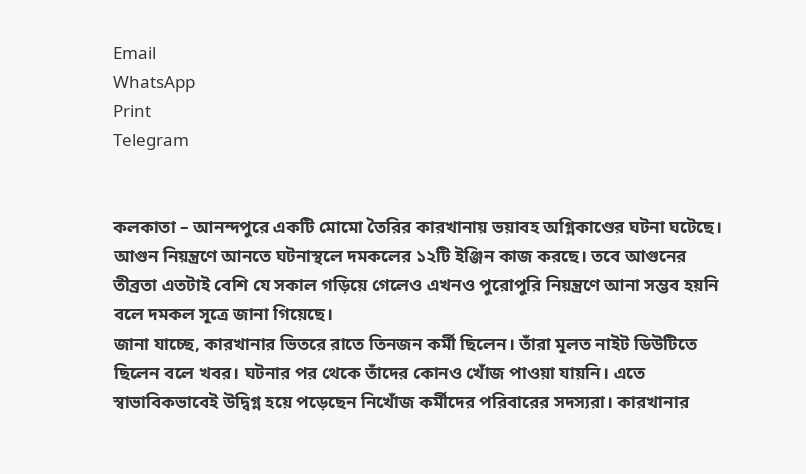Email
WhatsApp
Print
Telegram


কলকাতা – আনন্দপুরে একটি মোমো তৈরির কারখানায় ভয়াবহ অগ্নিকাণ্ডের ঘটনা ঘটেছে। আগুন নিয়ন্ত্রণে আনতে ঘটনাস্থলে দমকলের ১২টি ইঞ্জিন কাজ করছে। তবে আগুনের তীব্রতা এতটাই বেশি যে সকাল গড়িয়ে গেলেও এখনও পুরোপুরি নিয়ন্ত্রণে আনা সম্ভব হয়নি বলে দমকল সূত্রে জানা গিয়েছে।
জানা যাচ্ছে, কারখানার ভিতরে রাতে তিনজন কর্মী ছিলেন। তাঁরা মূলত নাইট ডিউটিতে ছিলেন বলে খবর। ঘটনার পর থেকে তাঁদের কোনও খোঁজ পাওয়া যায়নি। এতে স্বাভাবিকভাবেই উদ্বিগ্ন হয়ে পড়েছেন নিখোঁজ কর্মীদের পরিবারের সদস্যরা। কারখানার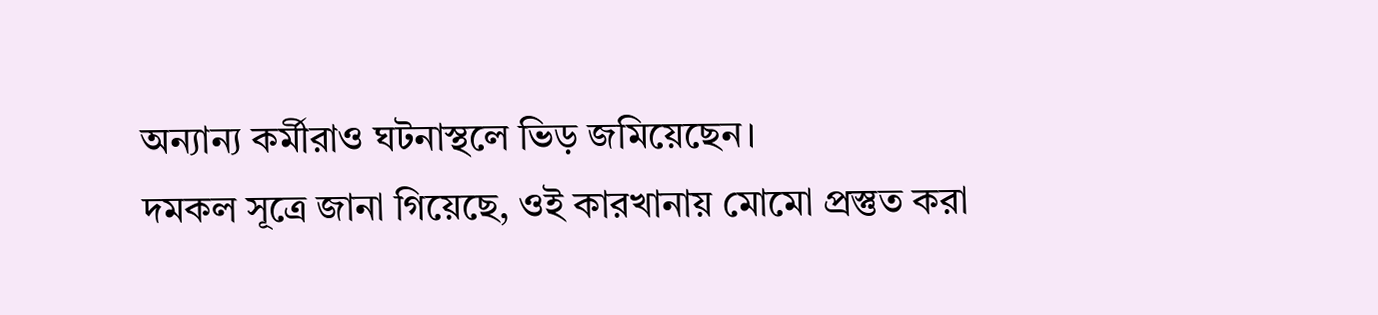অন্যান্য কর্মীরাও ঘটনাস্থলে ভিড় জমিয়েছেন।
দমকল সূত্রে জানা গিয়েছে, ওই কারখানায় মোমো প্রস্তুত করা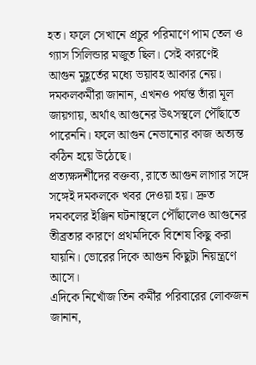হত। ফলে সেখানে প্রচুর পরিমাণে পাম তেল ও গ্যাস সিলিন্ডার মজুত ছিল। সেই কারণেই আগুন মুহূর্তের মধ্যে ভয়াবহ আকার নেয়। দমকলকর্মীরা জানান, এখনও পর্যন্ত তাঁরা মূল জায়গায়, অর্থাৎ আগুনের উৎসস্থলে পৌঁছাতে পারেননি। ফলে আগুন নেভানোর কাজ অত্যন্ত কঠিন হয়ে উঠেছে।
প্রত্যক্ষদর্শীদের বক্তব্য, রাতে আগুন লাগার সঙ্গে সঙ্গেই দমকলকে খবর দেওয়া হয়। দ্রুত দমকলের ইঞ্জিন ঘটনাস্থলে পৌঁছালেও আগুনের তীব্রতার কারণে প্রথমদিকে বিশেষ কিছু করা যায়নি। ভোরের দিকে আগুন কিছুটা নিয়ন্ত্রণে আসে।
এদিকে নিখোঁজ তিন কর্মীর পরিবারের লোকজন জানান,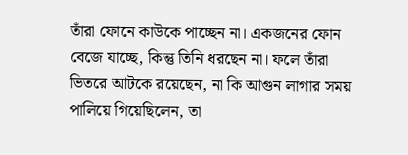তাঁরা ফোনে কাউকে পাচ্ছেন না। একজনের ফোন বেজে যাচ্ছে, কিন্তু তিনি ধরছেন না। ফলে তাঁরা ভিতরে আটকে রয়েছেন, না কি আগুন লাগার সময় পালিয়ে গিয়েছিলেন, তা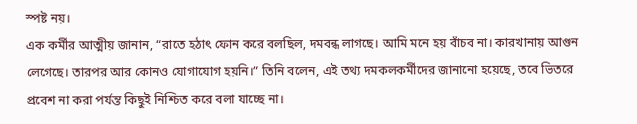স্পষ্ট নয়।
এক কর্মীর আত্মীয় জানান, “রাতে হঠাৎ ফোন করে বলছিল, দমবন্ধ লাগছে। আমি মনে হয় বাঁচব না। কারখানায় আগুন লেগেছে। তারপর আর কোনও যোগাযোগ হয়নি।” তিনি বলেন, এই তথ্য দমকলকর্মীদের জানানো হয়েছে, তবে ভিতরে প্রবেশ না করা পর্যন্ত কিছুই নিশ্চিত করে বলা যাচ্ছে না।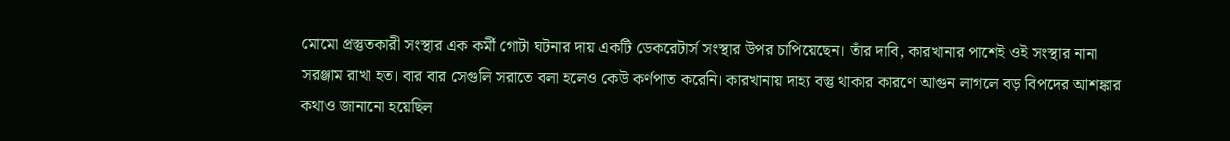মোমো প্রস্তুতকারী সংস্থার এক কর্মী গোটা ঘটনার দায় একটি ডেকরেটার্স সংস্থার উপর চাপিয়েছেন। তাঁর দাবি, কারখানার পাশেই ওই সংস্থার নানা সরঞ্জাম রাখা হত। বার বার সেগুলি সরাতে বলা হলেও কেউ কর্ণপাত করেনি। কারখানায় দাহ্য বস্তু থাকার কারণে আগুন লাগলে বড় বিপদের আশঙ্কার কথাও জানানো হয়েছিল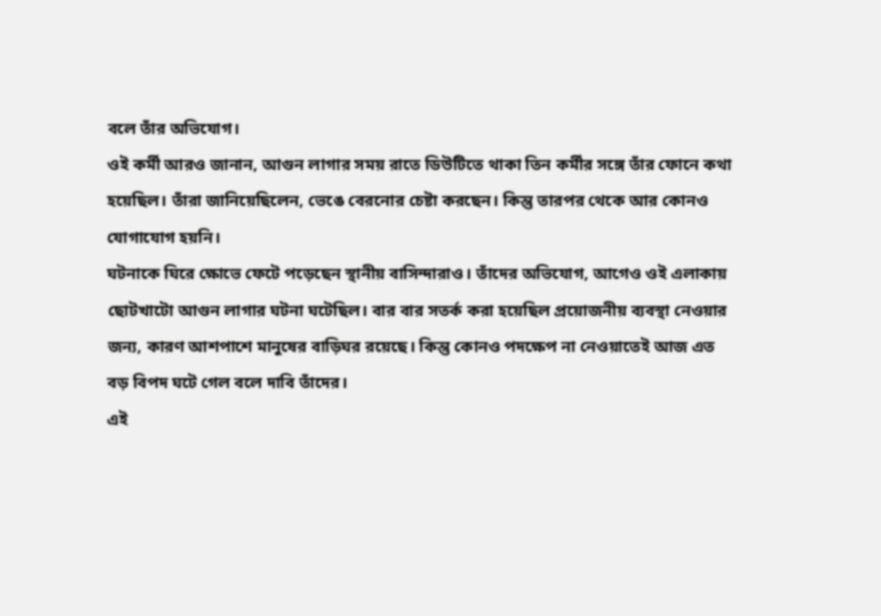বলে তাঁর অভিযোগ।
ওই কর্মী আরও জানান, আগুন লাগার সময় রাতে ডিউটিতে থাকা তিন কর্মীর সঙ্গে তাঁর ফোনে কথা হয়েছিল। তাঁরা জানিয়েছিলেন, ভেঙে বেরনোর চেষ্টা করছেন। কিন্তু তারপর থেকে আর কোনও যোগাযোগ হয়নি।
ঘটনাকে ঘিরে ক্ষোভে ফেটে পড়েছেন স্থানীয় বাসিন্দারাও। তাঁদের অভিযোগ, আগেও ওই এলাকায় ছোটখাটো আগুন লাগার ঘটনা ঘটেছিল। বার বার সতর্ক করা হয়েছিল প্রয়োজনীয় ব্যবস্থা নেওয়ার জন্য, কারণ আশপাশে মানুষের বাড়িঘর রয়েছে। কিন্তু কোনও পদক্ষেপ না নেওয়াতেই আজ এত বড় বিপদ ঘটে গেল বলে দাবি তাঁদের।
এই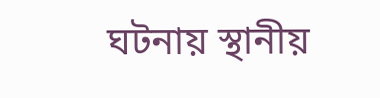ঘটনায় স্থানীয়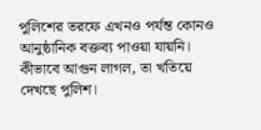পুলিশের তরফে এখনও পর্যন্ত কোনও আনুষ্ঠানিক বক্তব্য পাওয়া যায়নি। কীভাবে আগুন লাগল, তা খতিয়ে দেখছে পুলিশ।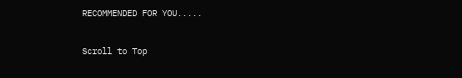RECOMMENDED FOR YOU.....

Scroll to Top